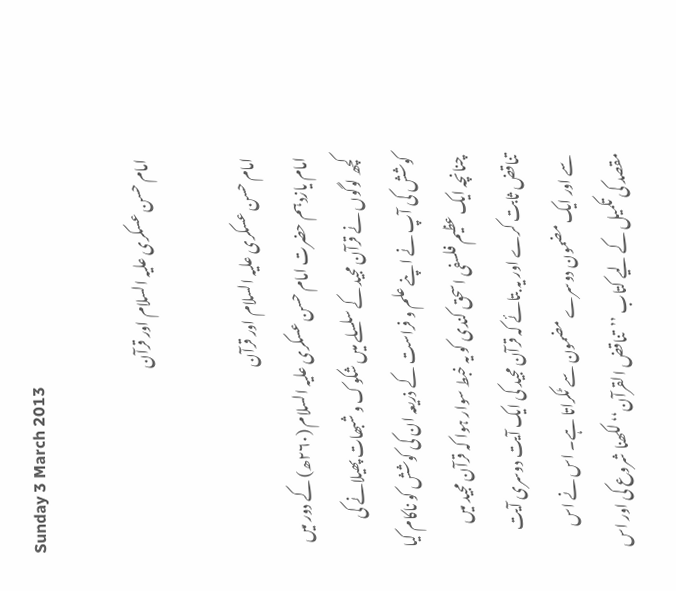Sunday 3 March 2013

امام حسن عسکری علیہ السلام اور قرآن

امام حسن عسکری علیہ السلام اور قرآن
امام یازدہم حضرت امام حسن عسکری علیہ السلام (۲۶۰ھ) کے دور میں کچھ لوگوں نے قرآن مجید کے سلسلے میں شکوک و شبھات پھیلانے کی کوشش کی آپ نے اپنے علم و فراست کے ذریعہ ان کی کوشش کو ناکام کیا چنانچہ ایک عظیم فلسفی اسحق کندی کو یہ خبط سوار ہوا کہ قرآن مجید میں تناقض ثابت کرے اور یہ بتائے کہ قرآن مجید کی ایک آیت دوسری آیت سے اور ایک مضمون دوسرے مضمون سے ٹکراتا ہے۔ اس نے اس مقصد کی تکمیل کے لیے کتاب ’’تناقض القرآن‘‘ لکھنا شروع کی اور اس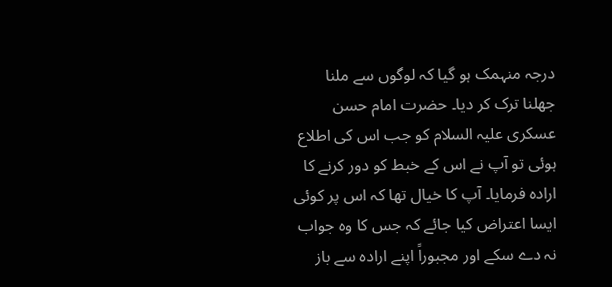درجہ منہمک ہو گیا کہ لوگوں سے ملنا جھلنا ترک کر دیا۔ حضرت امام حسن عسکری علیہ السلام کو جب اس کی اطلاع ہوئی تو آپ نے اس کے خبط کو دور کرنے کا ارادہ فرمایا۔ آپ کا خیال تھا کہ اس پر کوئی ایسا اعتراض کیا جائے کہ جس کا وہ جواب نہ دے سکے اور مجبوراً اپنے ارادہ سے باز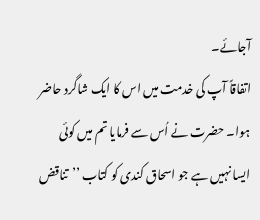آجائے۔
اتفاقاً آپ کی خدمت میں اس کا ایک شاگرد حاضر ہوا۔ حضرت نے اُس سے فرمایا تم میں کوئی ایسا نہیں ہے جو اسحاق کندی کو کتاب ’’تناقض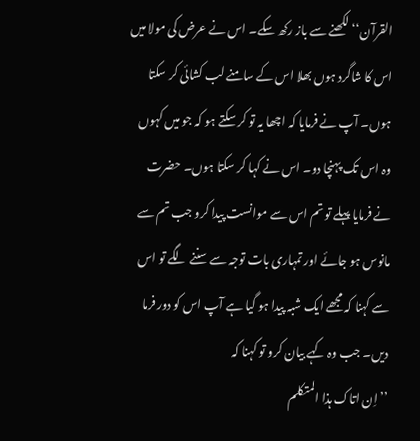القرآن‘‘ لکھنے سے باز رکھ سکے۔ اس نے عرض کی مولا میں اس کا شاگرد ہوں بھلا اس کے سامنے لب کشائی کر سکتا ہوں۔ آپ نے فرمایا کہ اچھا یہ تو کر سکتے ہو کہ جو میں کہوں وہ اس تک پہنچا دو۔ اس نے کہا کر سکتا ہوں۔ حضرت نے فرمایا پہلے تو تم اس سے موانست پیدا کرو جب تم سے مانوس ہو جائے اور تمہاری بات توجہ سے سننے لگے تو اس سے کہنا کہ مجھے ایک شبہ پیدا ہو گیا ہے آپ اس کو دور فرما دیں۔ جب وہ کہے بیان کرو تو کہنا کہ
’’اِن اتاک ہذا المتکلم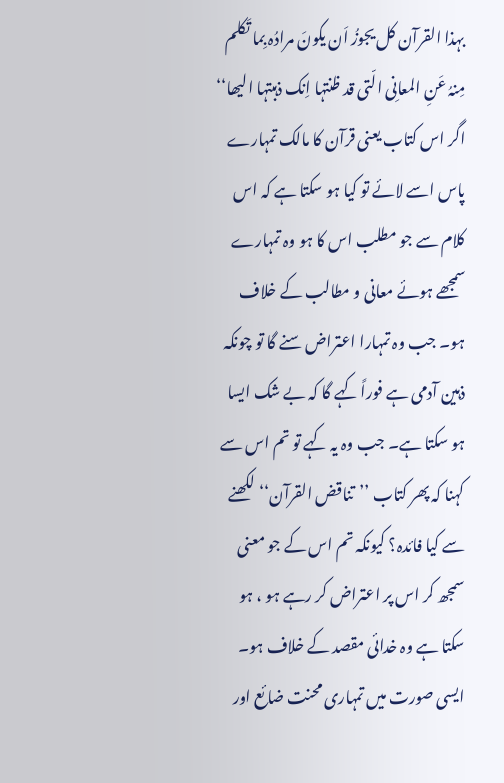بہذا القرآن کل یجوزُ اَن یکونَ مرادُہ بِما تَکلم مِنہُ عَنِ المعانِی الّتی قد ظنتہا اِنک ذہبتہا الیھا‘‘
اگر اس کتاب یعنی قرآن کا مالک تمہارے پاس اسے لائے تو کیا ہو سکتا ہے کہ اس کلام سے جو مطلب اس کا ہو وہ تمہارے سمجھے ہوئے معانی و مطالب کے خلاف ہو۔ جب وہ تمہارا اعتراض سنے گا تو چونکہ ذہین آدمی ہے فوراً کہے گا کہ بے شک ایسا ہو سکتا ہے۔ جب وہ یہ کہے تو تم اس سے کہنا کہ پھر کتاب ’’تناقض القرآن‘‘ لکھنے سے کیا فائدہ؟ کیونکہ تم اس کے جو معنی سمجھ کر اس پر اعتراض کر رہے ہو ، ہو سکتا ہے وہ خدائی مقصد کے خلاف ہو۔ ایسی صورت میں تمہاری محنت ضائع اور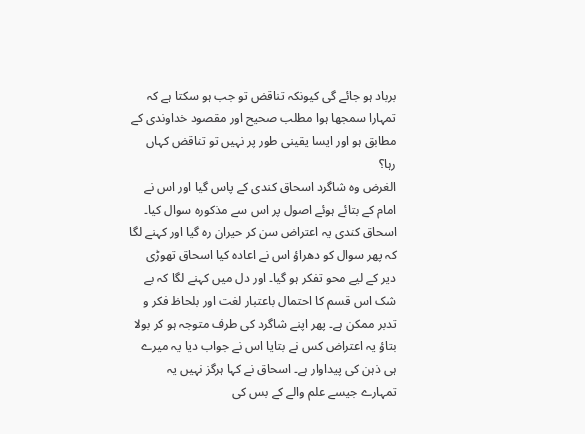برباد ہو جائے گی کیونکہ تناقض تو جب ہو سکتا ہے کہ تمہارا سمجھا ہوا مطلب صحیح اور مقصود خداوندی کے مطابق ہو اور ایسا یقینی طور پر نہیں تو تناقض کہاں رہا؟
الغرض وہ شاگرد اسحاق کندی کے پاس گیا اور اس نے امام کے بتائے ہوئے اصول پر اس سے مذکورہ سوال کیا۔ اسحاق کندی یہ اعتراض سن کر حیران رہ گیا اور کہنے لگا کہ پھر سوال کو دھراؤ اس نے اعادہ کیا اسحاق تھوڑی دیر کے لیے محو تفکر ہو گیا۔ اور دل میں کہنے لگا کہ بے شک اس قسم کا احتمال باعتبار لغت اور بلحاظ فکر و تدبر ممکن ہے۔ پھر اپنے شاگرد کی طرف متوجہ ہو کر بولا بتاؤ یہ اعتراض کس نے بتایا اس نے جواب دیا یہ میرے ہی ذہن کی پیداوار ہے۔ اسحاق نے کہا ہرگز نہیں یہ تمہارے جیسے علم والے کے بس کی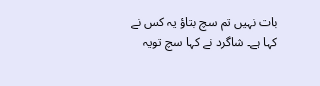بات نہیں تم سچ بتاؤ یہ کس نے کہا ہے۔ شاگرد نے کہا سچ تویہ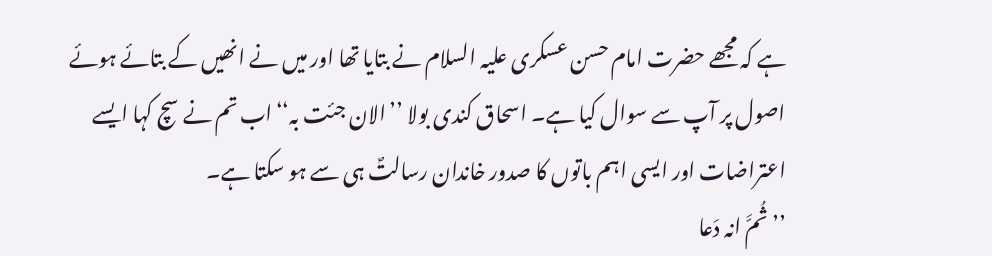ہے کہ مجھے حضرت امام حسن عسکری علیہ السلام نے بتایا تھا اور میں نے انھیں کے بتائے ہوئے اصول پر آپ سے سوال کیا ہے۔ اسحاق کندی بولا ’’الان جئت بہ‘‘اب تم نے سچ کہا ایسے اعتراضات اور ایسی اہم باتوں کا صدور خاندان رسالتؐ ہی سے ہو سکتا ہے۔
’’ثُمَّ انہ دَعا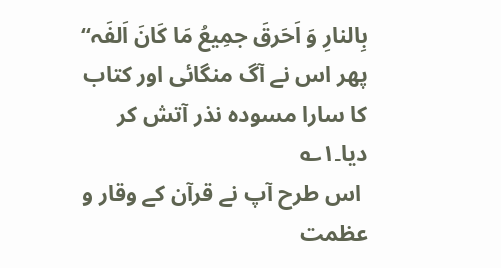بِالنارِ وَ اَحَرقَ جمِیعُ مَا کَانَ اَلفَہ‘‘
پھر اس نے آگ منگائی اور کتاب کا سارا مسودہ نذر آتش کر دیا۔۱؎
 اس طرح آپ نے قرآن کے وقار و عظمت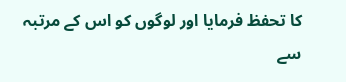کا تحفظ فرمایا اور لوگوں کو اس کے مرتبہ سے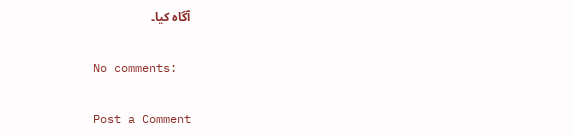آگاہ کیا۔

No comments:

Post a Comment